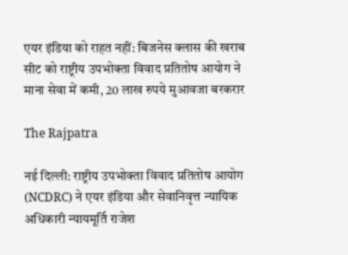एयर इंडिया को राहत नहीं: बिजनेस क्लास की खराब सीट को राष्ट्रीय उपभोक्ता विवाद प्रतितोष आयोग ने माना सेवा में कमी, 20 लाख रुपये मुआवजा बरकरार

The Rajpatra

नई दिल्ली: राष्ट्रीय उपभोक्ता विवाद प्रतितोष आयोग (NCDRC) ने एयर इंडिया और सेवानिवृत्त न्यायिक अधिकारी न्यायमूर्ति राजेश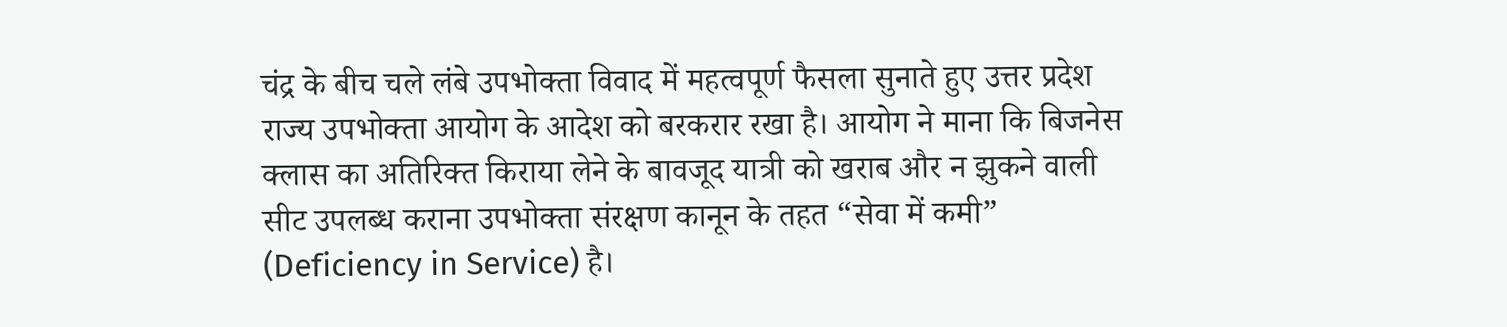चंद्र के बीच चले लंबे उपभोक्ता विवाद में महत्वपूर्ण फैसला सुनाते हुए उत्तर प्रदेश राज्य उपभोक्ता आयोग के आदेश को बरकरार रखा है। आयोग ने माना कि बिजनेस क्लास का अतिरिक्त किराया लेने के बावजूद यात्री को खराब और न झुकने वाली सीट उपलब्ध कराना उपभोक्ता संरक्षण कानून के तहत “सेवा में कमी” (Deficiency in Service) है।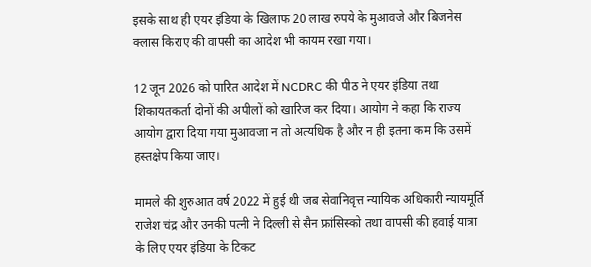इसके साथ ही एयर इंडिया के खिलाफ 20 लाख रुपये के मुआवजे और बिजनेस क्लास किराए की वापसी का आदेश भी कायम रखा गया।

12 जून 2026 को पारित आदेश में NCDRC की पीठ ने एयर इंडिया तथा शिकायतकर्ता दोनों की अपीलों को खारिज कर दिया। आयोग ने कहा कि राज्य आयोग द्वारा दिया गया मुआवजा न तो अत्यधिक है और न ही इतना कम कि उसमें हस्तक्षेप किया जाए।

मामले की शुरुआत वर्ष 2022 में हुई थी जब सेवानिवृत्त न्यायिक अधिकारी न्यायमूर्ति राजेश चंद्र और उनकी पत्नी ने दिल्ली से सैन फ्रांसिस्को तथा वापसी की हवाई यात्रा के लिए एयर इंडिया के टिकट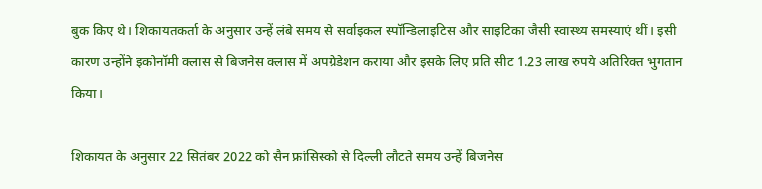बुक किए थे। शिकायतकर्ता के अनुसार उन्हें लंबे समय से सर्वाइकल स्पॉन्डिलाइटिस और साइटिका जैसी स्वास्थ्य समस्याएं थीं। इसी कारण उन्होंने इकोनॉमी क्लास से बिजनेस क्लास में अपग्रेडेशन कराया और इसके लिए प्रति सीट 1.23 लाख रुपये अतिरिक्त भुगतान किया।

शिकायत के अनुसार 22 सितंबर 2022 को सैन फ्रांसिस्को से दिल्ली लौटते समय उन्हें बिजनेस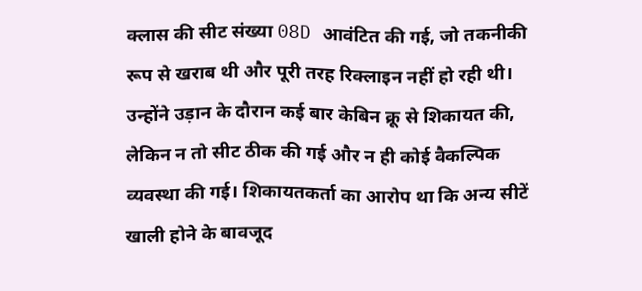क्लास की सीट संख्या 08D आवंटित की गई, जो तकनीकी रूप से खराब थी और पूरी तरह रिक्लाइन नहीं हो रही थी। उन्होंने उड़ान के दौरान कई बार केबिन क्रू से शिकायत की, लेकिन न तो सीट ठीक की गई और न ही कोई वैकल्पिक व्यवस्था की गई। शिकायतकर्ता का आरोप था कि अन्य सीटें खाली होने के बावजूद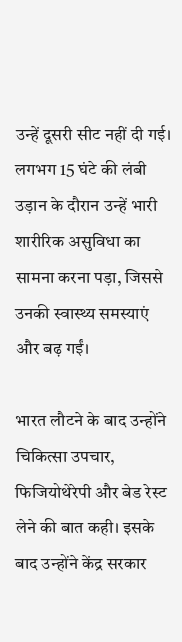उन्हें दूसरी सीट नहीं दी गई। लगभग 15 घंटे की लंबी उड़ान के दौरान उन्हें भारी शारीरिक असुविधा का सामना करना पड़ा, जिससे उनकी स्वास्थ्य समस्याएं और बढ़ गईं।

भारत लौटने के बाद उन्होंने चिकित्सा उपचार, फिजियोथेरेपी और बेड रेस्ट लेने की बात कही। इसके बाद उन्होंने केंद्र सरकार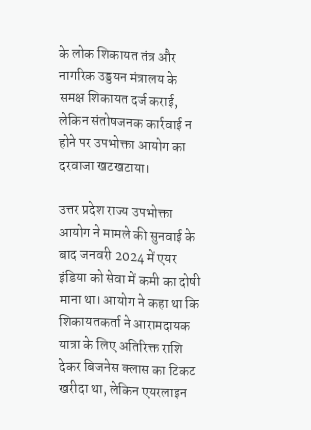के लोक शिकायत तंत्र और नागरिक उड्डयन मंत्रालय के समक्ष शिकायत दर्ज कराई, लेकिन संतोषजनक कार्रवाई न होने पर उपभोक्ता आयोग का दरवाजा खटखटाया।

उत्तर प्रदेश राज्य उपभोक्ता आयोग ने मामले की सुनवाई के बाद जनवरी 2024 में एयर इंडिया को सेवा में कमी का दोषी माना था। आयोग ने कहा था कि शिकायतकर्ता ने आरामदायक यात्रा के लिए अतिरिक्त राशि देकर बिजनेस क्लास का टिकट खरीदा था, लेकिन एयरलाइन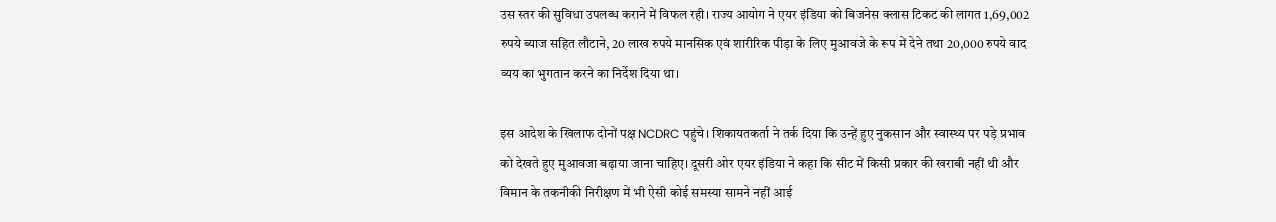उस स्तर की सुविधा उपलब्ध कराने में विफल रही। राज्य आयोग ने एयर इंडिया को बिजनेस क्लास टिकट की लागत 1,69,002 रुपये ब्याज सहित लौटाने, 20 लाख रुपये मानसिक एवं शारीरिक पीड़ा के लिए मुआवजे के रूप में देने तथा 20,000 रुपये वाद व्यय का भुगतान करने का निर्देश दिया था।

इस आदेश के खिलाफ दोनों पक्ष NCDRC पहुंचे। शिकायतकर्ता ने तर्क दिया कि उन्हें हुए नुकसान और स्वास्थ्य पर पड़े प्रभाव को देखते हुए मुआवजा बढ़ाया जाना चाहिए। दूसरी ओर एयर इंडिया ने कहा कि सीट में किसी प्रकार की खराबी नहीं थी और विमान के तकनीकी निरीक्षण में भी ऐसी कोई समस्या सामने नहीं आई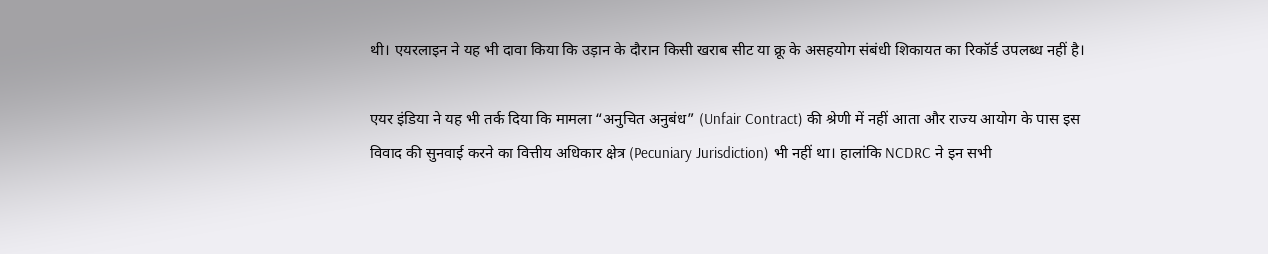थी। एयरलाइन ने यह भी दावा किया कि उड़ान के दौरान किसी खराब सीट या क्रू के असहयोग संबंधी शिकायत का रिकॉर्ड उपलब्ध नहीं है।

एयर इंडिया ने यह भी तर्क दिया कि मामला “अनुचित अनुबंध” (Unfair Contract) की श्रेणी में नहीं आता और राज्य आयोग के पास इस विवाद की सुनवाई करने का वित्तीय अधिकार क्षेत्र (Pecuniary Jurisdiction) भी नहीं था। हालांकि NCDRC ने इन सभी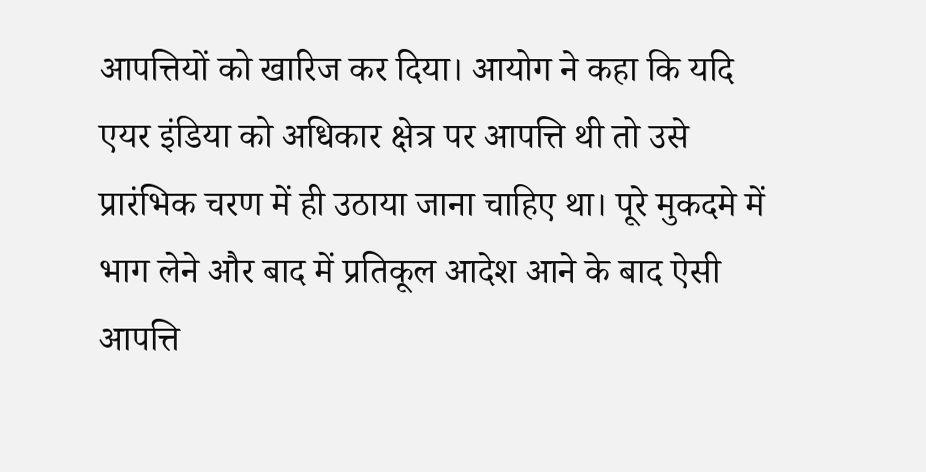आपत्तियों को खारिज कर दिया। आयोग ने कहा कि यदि एयर इंडिया को अधिकार क्षेत्र पर आपत्ति थी तो उसे प्रारंभिक चरण में ही उठाया जाना चाहिए था। पूरे मुकदमे में भाग लेने और बाद में प्रतिकूल आदेश आने के बाद ऐसी आपत्ति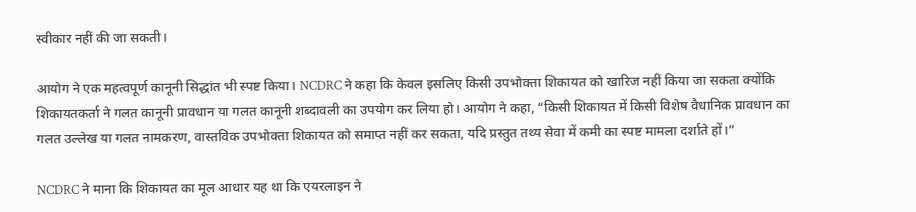स्वीकार नहीं की जा सकती।

आयोग ने एक महत्वपूर्ण कानूनी सिद्धांत भी स्पष्ट किया। NCDRC ने कहा कि केवल इसलिए किसी उपभोक्ता शिकायत को खारिज नहीं किया जा सकता क्योंकि शिकायतकर्ता ने गलत कानूनी प्रावधान या गलत कानूनी शब्दावली का उपयोग कर लिया हो। आयोग ने कहा, “किसी शिकायत में किसी विशेष वैधानिक प्रावधान का गलत उल्लेख या गलत नामकरण, वास्तविक उपभोक्ता शिकायत को समाप्त नहीं कर सकता, यदि प्रस्तुत तथ्य सेवा में कमी का स्पष्ट मामला दर्शाते हों।”

NCDRC ने माना कि शिकायत का मूल आधार यह था कि एयरलाइन ने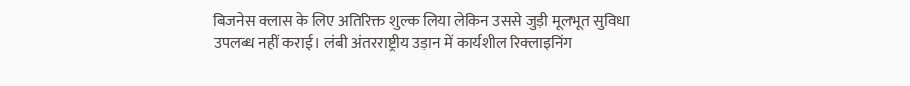बिजनेस क्लास के लिए अतिरिक्त शुल्क लिया लेकिन उससे जुड़ी मूलभूत सुविधा उपलब्ध नहीं कराई। लंबी अंतरराष्ट्रीय उड़ान में कार्यशील रिक्लाइनिंग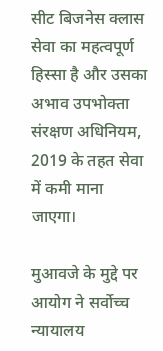सीट बिजनेस क्लास सेवा का महत्वपूर्ण हिस्सा है और उसका अभाव उपभोक्ता संरक्षण अधिनियम, 2019 के तहत सेवा में कमी माना जाएगा।

मुआवजे के मुद्दे पर आयोग ने सर्वोच्च न्यायालय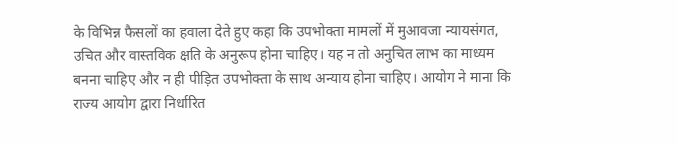के विभिन्न फैसलों का हवाला देते हुए कहा कि उपभोक्ता मामलों में मुआवजा न्यायसंगत, उचित और वास्तविक क्षति के अनुरूप होना चाहिए। यह न तो अनुचित लाभ का माध्यम बनना चाहिए और न ही पीड़ित उपभोक्ता के साथ अन्याय होना चाहिए। आयोग ने माना कि राज्य आयोग द्वारा निर्धारित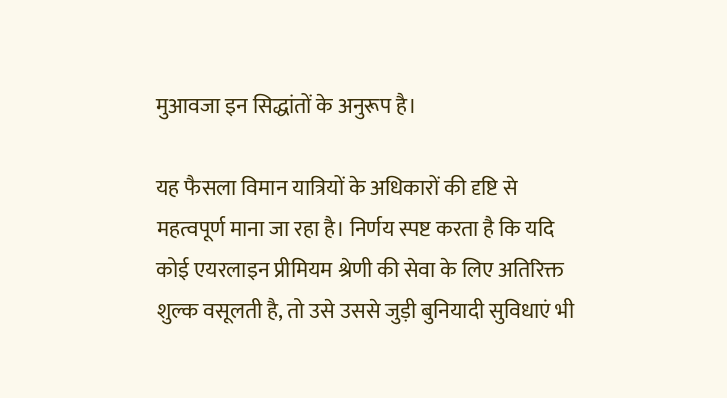मुआवजा इन सिद्धांतों के अनुरूप है।

यह फैसला विमान यात्रियों के अधिकारों की दृष्टि से महत्वपूर्ण माना जा रहा है। निर्णय स्पष्ट करता है कि यदि कोई एयरलाइन प्रीमियम श्रेणी की सेवा के लिए अतिरिक्त शुल्क वसूलती है, तो उसे उससे जुड़ी बुनियादी सुविधाएं भी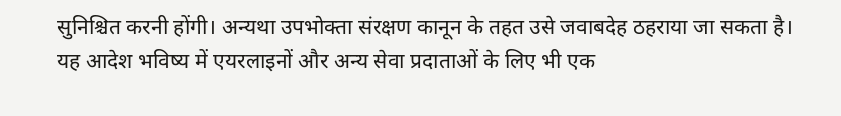सुनिश्चित करनी होंगी। अन्यथा उपभोक्ता संरक्षण कानून के तहत उसे जवाबदेह ठहराया जा सकता है। यह आदेश भविष्य में एयरलाइनों और अन्य सेवा प्रदाताओं के लिए भी एक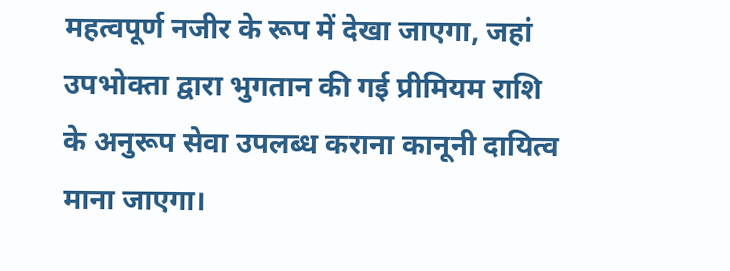महत्वपूर्ण नजीर के रूप में देखा जाएगा, जहां उपभोक्ता द्वारा भुगतान की गई प्रीमियम राशि के अनुरूप सेवा उपलब्ध कराना कानूनी दायित्व माना जाएगा।